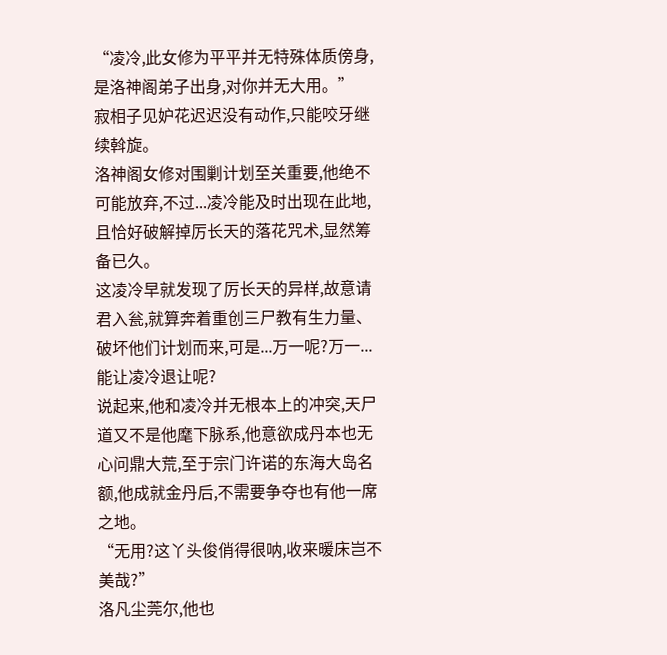“凌冷,此女修为平平并无特殊体质傍身,是洛神阁弟子出身,对你并无大用。”
寂相子见妒花迟迟没有动作,只能咬牙继续斡旋。
洛神阁女修对围剿计划至关重要,他绝不可能放弃,不过...凌冷能及时出现在此地,且恰好破解掉厉长天的落花咒术,显然筹备已久。
这凌冷早就发现了厉长天的异样,故意请君入瓮,就算奔着重创三尸教有生力量、破坏他们计划而来,可是...万一呢?万一...能让凌冷退让呢?
说起来,他和凌冷并无根本上的冲突,天尸道又不是他麾下脉系,他意欲成丹本也无心问鼎大荒,至于宗门许诺的东海大岛名额,他成就金丹后,不需要争夺也有他一席之地。
“无用?这丫头俊俏得很呐,收来暖床岂不美哉?”
洛凡尘莞尔,他也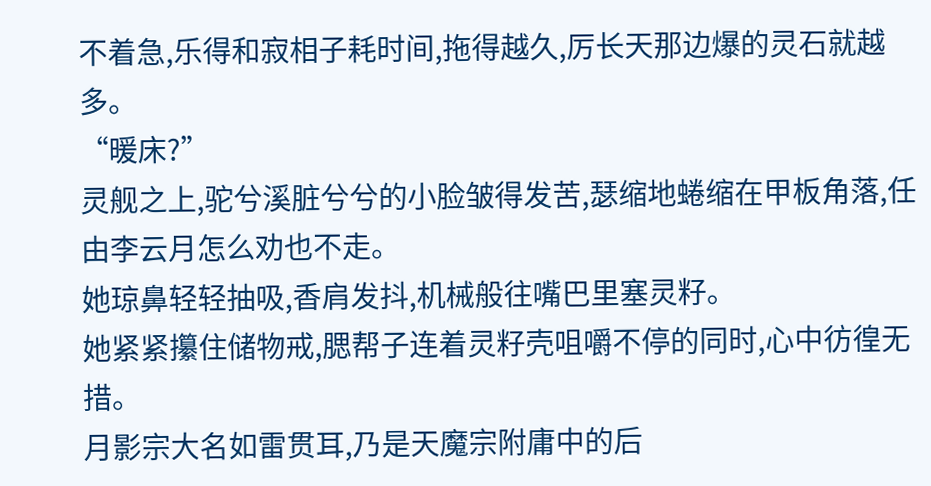不着急,乐得和寂相子耗时间,拖得越久,厉长天那边爆的灵石就越多。
“暖床?”
灵舰之上,驼兮溪脏兮兮的小脸皱得发苦,瑟缩地蜷缩在甲板角落,任由李云月怎么劝也不走。
她琼鼻轻轻抽吸,香肩发抖,机械般往嘴巴里塞灵籽。
她紧紧攥住储物戒,腮帮子连着灵籽壳咀嚼不停的同时,心中彷徨无措。
月影宗大名如雷贯耳,乃是天魔宗附庸中的后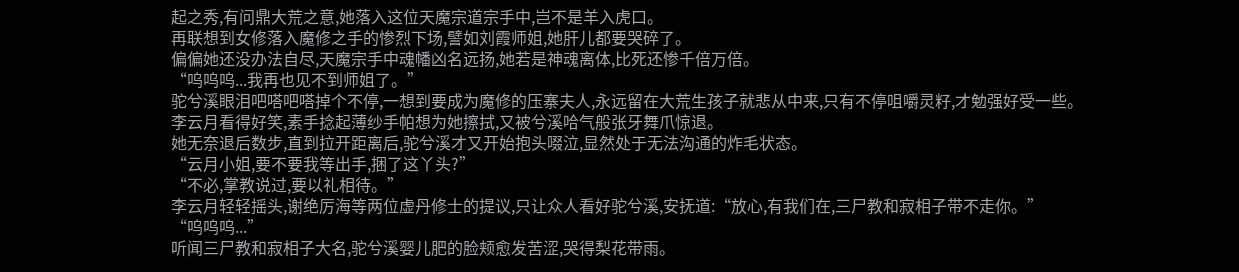起之秀,有问鼎大荒之意,她落入这位天魔宗道宗手中,岂不是羊入虎口。
再联想到女修落入魔修之手的惨烈下场,譬如刘霞师姐,她肝儿都要哭碎了。
偏偏她还没办法自尽,天魔宗手中魂幡凶名远扬,她若是神魂离体,比死还惨千倍万倍。
“呜呜呜...我再也见不到师姐了。”
驼兮溪眼泪吧嗒吧嗒掉个不停,一想到要成为魔修的压寨夫人,永远留在大荒生孩子就悲从中来,只有不停咀嚼灵籽,才勉强好受一些。
李云月看得好笑,素手捻起薄纱手帕想为她擦拭,又被兮溪哈气般张牙舞爪惊退。
她无奈退后数步,直到拉开距离后,驼兮溪才又开始抱头啜泣,显然处于无法沟通的炸毛状态。
“云月小姐,要不要我等出手,捆了这丫头?”
“不必,掌教说过,要以礼相待。”
李云月轻轻摇头,谢绝厉海等两位虚丹修士的提议,只让众人看好驼兮溪,安抚道:“放心,有我们在,三尸教和寂相子带不走你。”
“呜呜呜...”
听闻三尸教和寂相子大名,驼兮溪婴儿肥的脸颊愈发苦涩,哭得梨花带雨。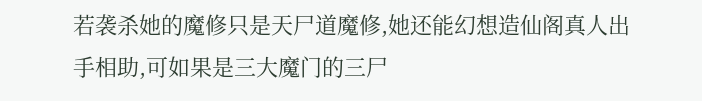若袭杀她的魔修只是天尸道魔修,她还能幻想造仙阁真人出手相助,可如果是三大魔门的三尸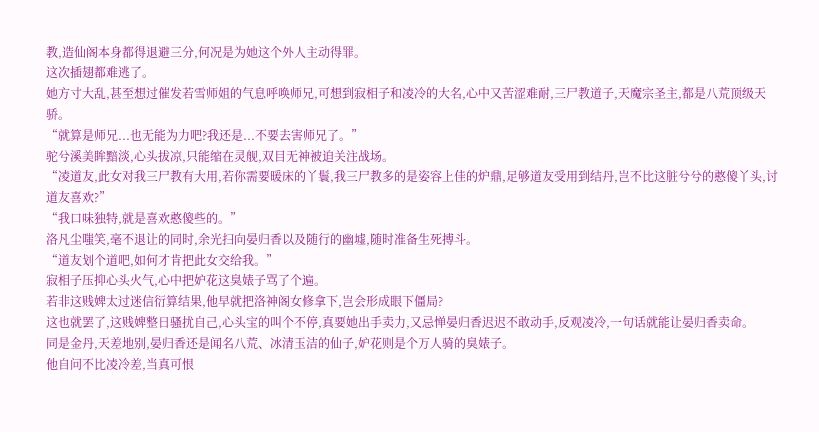教,造仙阁本身都得退避三分,何况是为她这个外人主动得罪。
这次插翅都难逃了。
她方寸大乱,甚至想过催发若雪师姐的气息呼唤师兄,可想到寂相子和凌冷的大名,心中又苦涩难耐,三尸教道子,天魔宗圣主,都是八荒顶级天骄。
“就算是师兄...也无能为力吧?我还是...不要去害师兄了。”
驼兮溪美眸黯淡,心头拔凉,只能缩在灵舰,双目无神被迫关注战场。
“凌道友,此女对我三尸教有大用,若你需要暖床的丫鬟,我三尸教多的是姿容上佳的炉鼎,足够道友受用到结丹,岂不比这脏兮兮的憨傻丫头,讨道友喜欢?”
“我口味独特,就是喜欢憨傻些的。”
洛凡尘嗤笑,毫不退让的同时,余光扫向晏归香以及随行的幽墟,随时准备生死搏斗。
“道友划个道吧,如何才肯把此女交给我。”
寂相子压抑心头火气,心中把妒花这臭婊子骂了个遍。
若非这贱婢太过迷信衍算结果,他早就把洛神阁女修拿下,岂会形成眼下僵局?
这也就罢了,这贱婢整日骚扰自己,心头宝的叫个不停,真要她出手卖力,又忌惮晏归香迟迟不敢动手,反观凌冷,一句话就能让晏归香卖命。
同是金丹,天差地别,晏归香还是闻名八荒、冰清玉洁的仙子,妒花则是个万人骑的臭婊子。
他自问不比凌冷差,当真可恨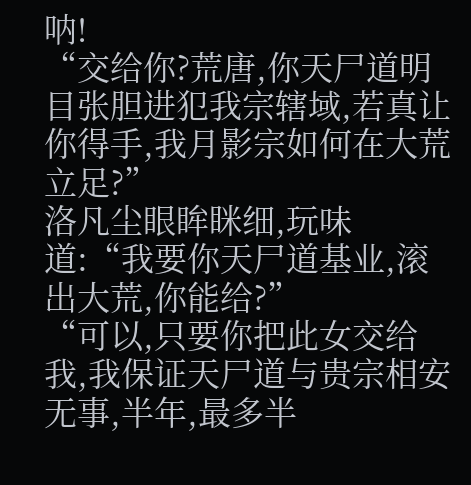呐!
“交给你?荒唐,你天尸道明目张胆进犯我宗辖域,若真让你得手,我月影宗如何在大荒立足?”
洛凡尘眼眸眯细,玩味道:“我要你天尸道基业,滚出大荒,你能给?”
“可以,只要你把此女交给我,我保证天尸道与贵宗相安无事,半年,最多半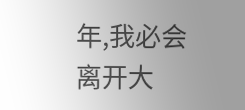年,我必会离开大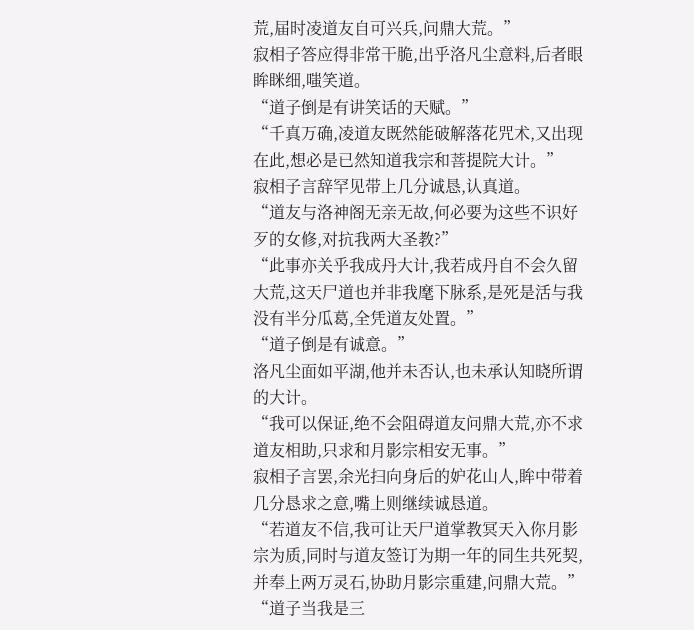荒,届时凌道友自可兴兵,问鼎大荒。”
寂相子答应得非常干脆,出乎洛凡尘意料,后者眼眸眯细,嗤笑道。
“道子倒是有讲笑话的天赋。”
“千真万确,凌道友既然能破解落花咒术,又出现在此,想必是已然知道我宗和菩提院大计。”
寂相子言辞罕见带上几分诚恳,认真道。
“道友与洛神阁无亲无故,何必要为这些不识好歹的女修,对抗我两大圣教?”
“此事亦关乎我成丹大计,我若成丹自不会久留大荒,这天尸道也并非我麾下脉系,是死是活与我没有半分瓜葛,全凭道友处置。”
“道子倒是有诚意。”
洛凡尘面如平湖,他并未否认,也未承认知晓所谓的大计。
“我可以保证,绝不会阻碍道友问鼎大荒,亦不求道友相助,只求和月影宗相安无事。”
寂相子言罢,余光扫向身后的妒花山人,眸中带着几分恳求之意,嘴上则继续诚恳道。
“若道友不信,我可让天尸道掌教冥天入你月影宗为质,同时与道友签订为期一年的同生共死契,并奉上两万灵石,协助月影宗重建,问鼎大荒。”
“道子当我是三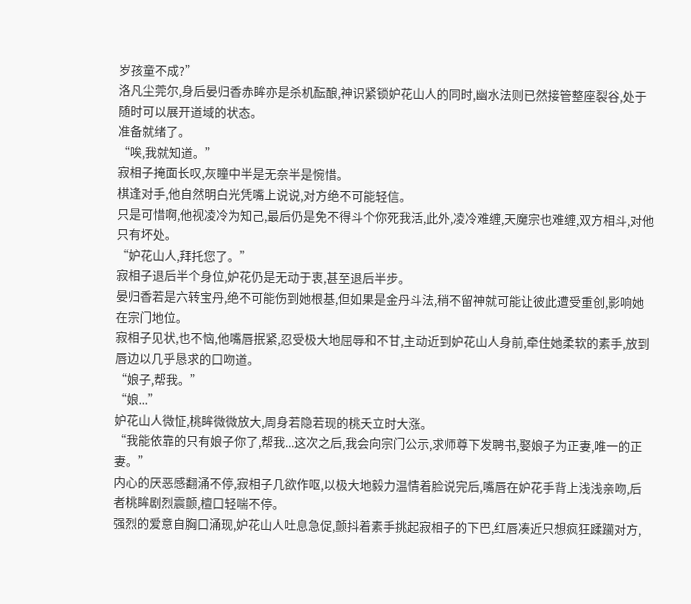岁孩童不成?”
洛凡尘莞尔,身后晏归香赤眸亦是杀机酝酿,神识紧锁妒花山人的同时,幽水法则已然接管整座裂谷,处于随时可以展开道域的状态。
准备就绪了。
“唉,我就知道。”
寂相子掩面长叹,灰瞳中半是无奈半是惋惜。
棋逢对手,他自然明白光凭嘴上说说,对方绝不可能轻信。
只是可惜啊,他视凌冷为知己,最后仍是免不得斗个你死我活,此外,凌冷难缠,天魔宗也难缠,双方相斗,对他只有坏处。
“妒花山人,拜托您了。”
寂相子退后半个身位,妒花仍是无动于衷,甚至退后半步。
晏归香若是六转宝丹,绝不可能伤到她根基,但如果是金丹斗法,稍不留神就可能让彼此遭受重创,影响她在宗门地位。
寂相子见状,也不恼,他嘴唇抿紧,忍受极大地屈辱和不甘,主动近到妒花山人身前,牵住她柔软的素手,放到唇边以几乎恳求的口吻道。
“娘子,帮我。”
“娘...”
妒花山人微怔,桃眸微微放大,周身若隐若现的桃夭立时大涨。
“我能依靠的只有娘子你了,帮我...这次之后,我会向宗门公示,求师尊下发聘书,娶娘子为正妻,唯一的正妻。”
内心的厌恶感翻涌不停,寂相子几欲作呕,以极大地毅力温情着脸说完后,嘴唇在妒花手背上浅浅亲吻,后者桃眸剧烈震颤,檀口轻喘不停。
强烈的爱意自胸口涌现,妒花山人吐息急促,颤抖着素手挑起寂相子的下巴,红唇凑近只想疯狂蹂躏对方,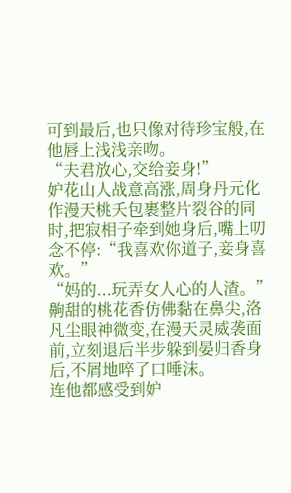可到最后,也只像对待珍宝般,在他唇上浅浅亲吻。
“夫君放心,交给妾身!”
妒花山人战意高涨,周身丹元化作漫天桃夭包裹整片裂谷的同时,把寂相子牵到她身后,嘴上叨念不停:“我喜欢你道子,妾身喜欢。”
“妈的...玩弄女人心的人渣。”
齁甜的桃花香仿佛黏在鼻尖,洛凡尘眼神微变,在漫天灵威袭面前,立刻退后半步躲到晏归香身后,不屑地啐了口唾沫。
连他都感受到妒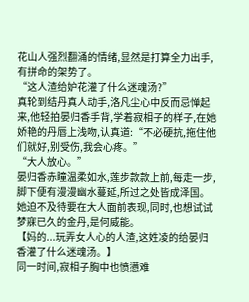花山人强烈翻涌的情绪,显然是打算全力出手,有拼命的架势了。
“这人渣给妒花灌了什么迷魂汤?”
真轮到结丹真人动手,洛凡尘心中反而忌惮起来,他轻拍晏归香手背,学着寂相子的样子,在她娇艳的丹唇上浅吻,认真道:“不必硬抗,拖住他们就好,别受伤,我会心疼。”
“大人放心。”
晏归香赤瞳温柔如水,莲步款款上前,每走一步,脚下便有漫漫幽水蔓延,所过之处皆成泽国。
她迫不及待要在大人面前表现,同时,也想试试梦寐已久的金丹,是何威能。
【妈的...玩弄女人心的人渣,这姓凌的给晏归香灌了什么迷魂汤。】
同一时间,寂相子胸中也愤懑难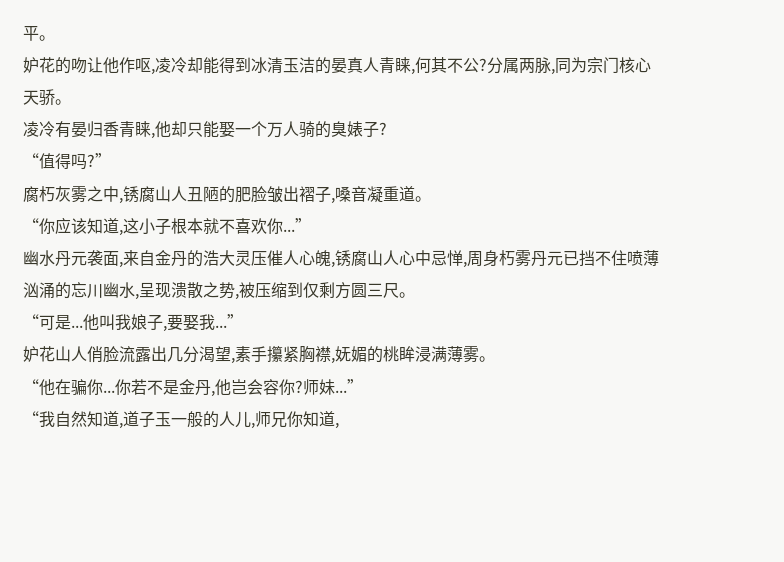平。
妒花的吻让他作呕,凌冷却能得到冰清玉洁的晏真人青睐,何其不公?分属两脉,同为宗门核心天骄。
凌冷有晏归香青睐,他却只能娶一个万人骑的臭婊子?
“值得吗?”
腐朽灰雾之中,锈腐山人丑陋的肥脸皱出褶子,嗓音凝重道。
“你应该知道,这小子根本就不喜欢你...”
幽水丹元袭面,来自金丹的浩大灵压催人心魄,锈腐山人心中忌惮,周身朽雾丹元已挡不住喷薄汹涌的忘川幽水,呈现溃散之势,被压缩到仅剩方圆三尺。
“可是...他叫我娘子,要娶我...”
妒花山人俏脸流露出几分渴望,素手攥紧胸襟,妩媚的桃眸浸满薄雾。
“他在骗你...你若不是金丹,他岂会容你?师妹...”
“我自然知道,道子玉一般的人儿,师兄你知道,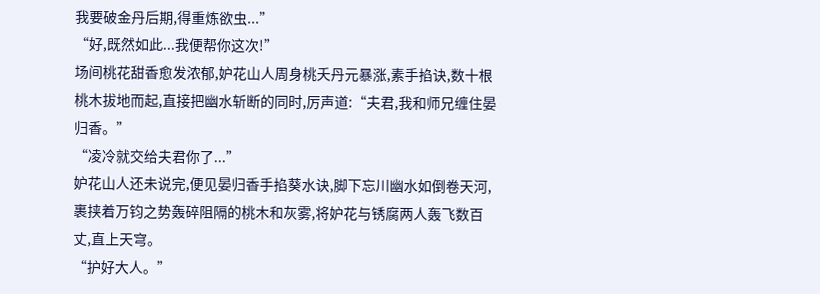我要破金丹后期,得重炼欲虫...”
“好,既然如此...我便帮你这次!”
场间桃花甜香愈发浓郁,妒花山人周身桃夭丹元暴涨,素手掐诀,数十根桃木拔地而起,直接把幽水斩断的同时,厉声道:“夫君,我和师兄缠住晏归香。”
“凌冷就交给夫君你了...”
妒花山人还未说完,便见晏归香手掐葵水诀,脚下忘川幽水如倒卷天河,裹挟着万钧之势轰碎阻隔的桃木和灰雾,将妒花与锈腐两人轰飞数百丈,直上天穹。
“护好大人。”